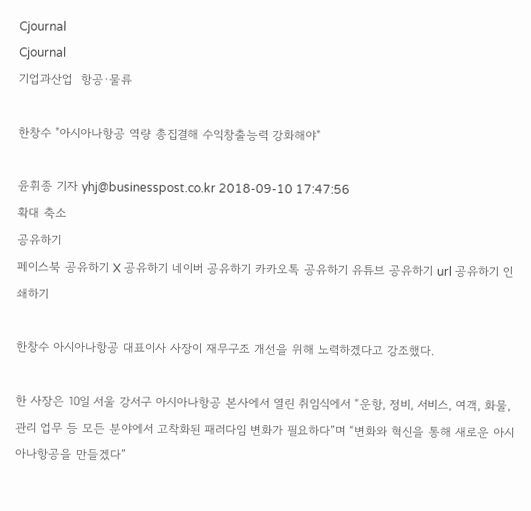Cjournal
Cjournal
기업과산업  항공·물류

한창수 "아시아나항공 역량 총집결해 수익창출능력 강화해야"

윤휘종 기자 yhj@businesspost.co.kr 2018-09-10 17:47:56
확대 축소
공유하기
페이스북 공유하기 X 공유하기 네이버 공유하기 카카오톡 공유하기 유튜브 공유하기 url 공유하기 인쇄하기

한창수 아시아나항공 대표이사 사장이 재무구조 개선을 위해 노력하겠다고 강조했다.

한 사장은 10일 서울 강서구 아시아나항공 본사에서 열린 취임식에서 “운항, 정비, 서비스, 여객, 화물, 관리 업무 등 모든 분야에서 고착화된 패러다임 변화가 필요하다”며 “변화와 혁신을 통해 새로운 아시아나항공을 만들겠다”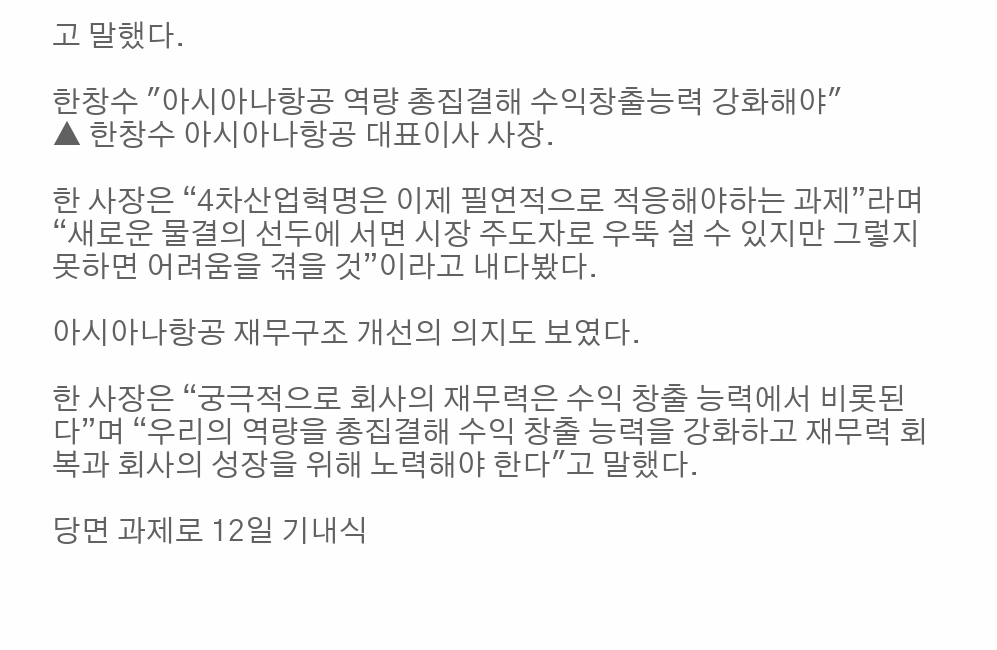고 말했다.

한창수 "아시아나항공 역량 총집결해 수익창출능력 강화해야"
▲ 한창수 아시아나항공 대표이사 사장.

한 사장은 “4차산업혁명은 이제 필연적으로 적응해야하는 과제”라며 “새로운 물결의 선두에 서면 시장 주도자로 우뚝 설 수 있지만 그렇지 못하면 어려움을 겪을 것”이라고 내다봤다.

아시아나항공 재무구조 개선의 의지도 보였다.

한 사장은 “궁극적으로 회사의 재무력은 수익 창출 능력에서 비롯된다”며 “우리의 역량을 총집결해 수익 창출 능력을 강화하고 재무력 회복과 회사의 성장을 위해 노력해야 한다"고 말했다.

당면 과제로 12일 기내식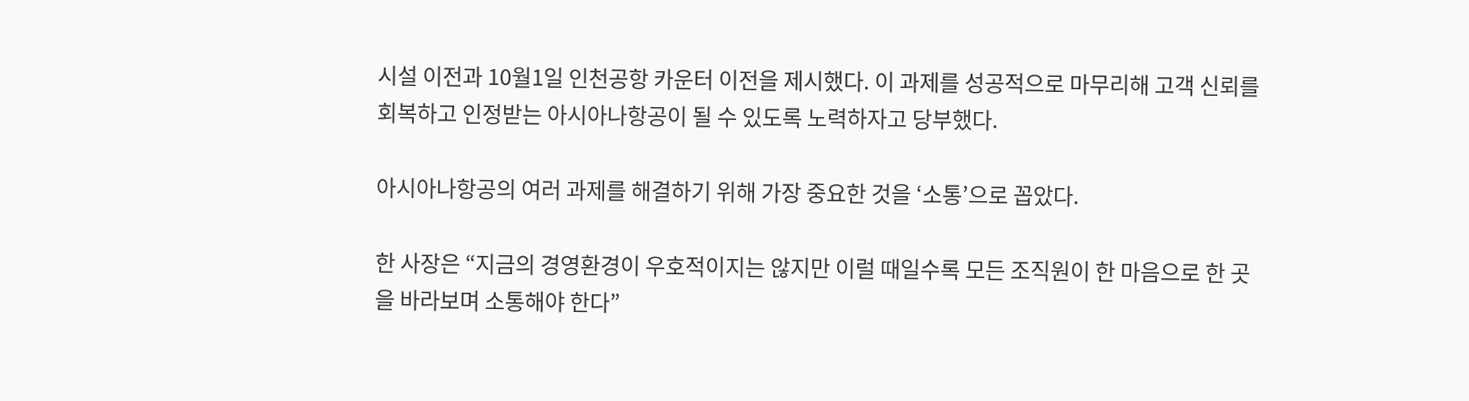시설 이전과 10월1일 인천공항 카운터 이전을 제시했다. 이 과제를 성공적으로 마무리해 고객 신뢰를 회복하고 인정받는 아시아나항공이 될 수 있도록 노력하자고 당부했다.

아시아나항공의 여러 과제를 해결하기 위해 가장 중요한 것을 ‘소통’으로 꼽았다.

한 사장은 “지금의 경영환경이 우호적이지는 않지만 이럴 때일수록 모든 조직원이 한 마음으로 한 곳을 바라보며 소통해야 한다”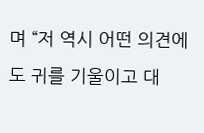며 “저 역시 어떤 의견에도 귀를 기울이고 대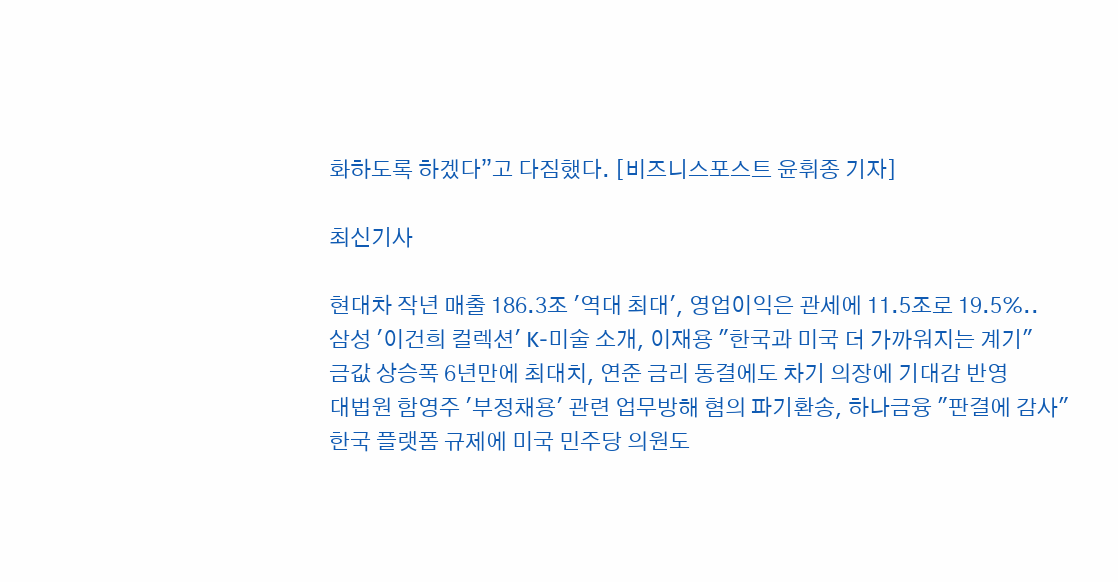화하도록 하겠다”고 다짐했다. [비즈니스포스트 윤휘종 기자]

최신기사

현대차 작년 매출 186.3조 '역대 최대', 영업이익은 관세에 11.5조로 19.5%..
삼성 '이건희 컬렉션' K-미술 소개, 이재용 "한국과 미국 더 가까워지는 계기"
금값 상승폭 6년만에 최대치, 연준 금리 동결에도 차기 의장에 기대감 반영
대법원 함영주 '부정채용' 관련 업무방해 혐의 파기환송, 하나금융 "판결에 감사"
한국 플랫폼 규제에 미국 민주당 의원도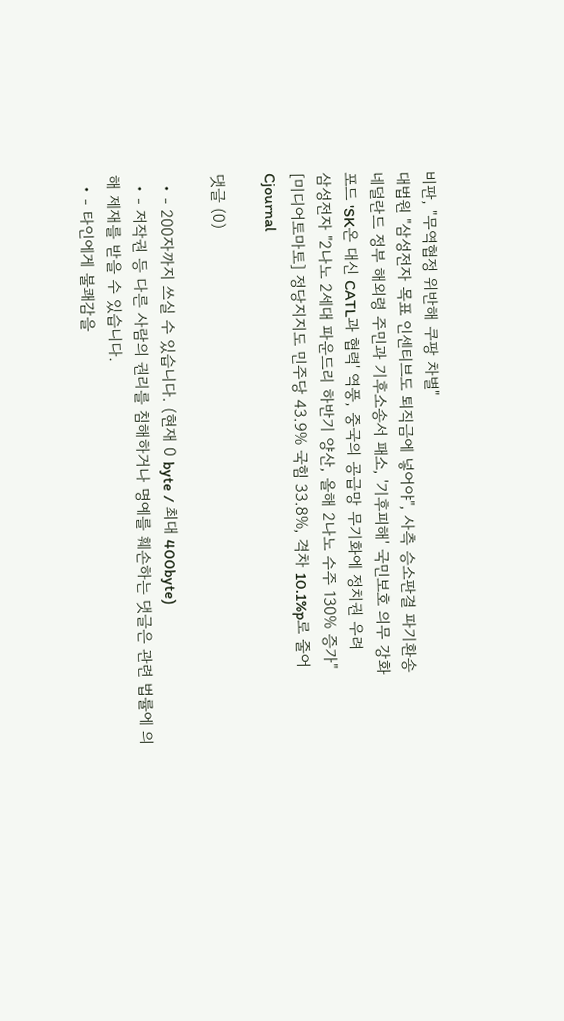비판, "무역협정 위반해 쿠팡 차별"
대법원 "삼성전자 목표 인센티브도 퇴직금에 넣어야", 사측 승소판결 파기환송
네덜란드 정부 해외령 주민과 기후소송서 패소, '기후피해' 국민보호 의무 강화
포드 'SK온 대신 CATL과 협력' 역풍, 중국의 공급망 무기화에 정치권 우려
삼성전자 "2나노 2세대 파운드리 하반기 양산, 올해 2나노 수주 130% 증가"
[미디어토마토] 정당지지도 민주당 43.9% 국힘 33.8%, 격차 10.1%p로 줄어
Cjournal

댓글 (0)

  • - 200자까지 쓰실 수 있습니다. (현재 0 byte / 최대 400byte)
  • - 저작권 등 다른 사람의 권리를 침해하거나 명예를 훼손하는 댓글은 관련 법률에 의해 제재를 받을 수 있습니다.
  • - 타인에게 불쾌감을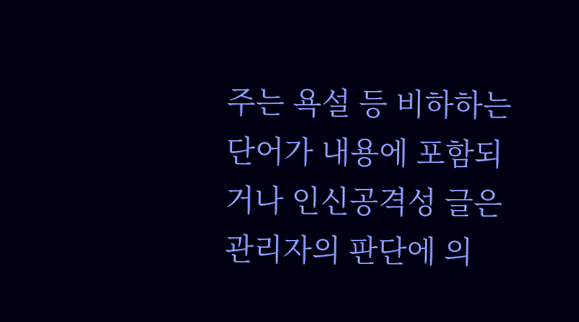주는 욕설 등 비하하는 단어가 내용에 포함되거나 인신공격성 글은 관리자의 판단에 의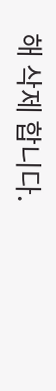해 삭제 합니다.